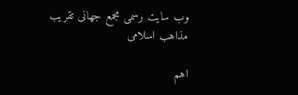وب سایت رسمی مجمع جهانى تقريب مذاهب اسلامى

اهم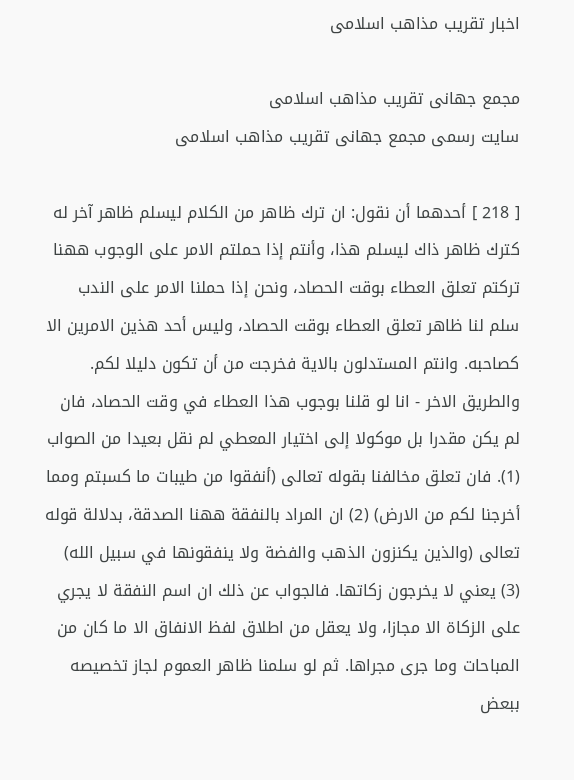اخبار تقریب مذاهب اسلامی

مجمع جهانى تقريب مذاهب اسلامى
سایت رسمی مجمع جهانى تقريب مذاهب اسلامى

[ 218 ] أحدهما أن نقول: ان ترك ظاهر من الكلام ليسلم ظاهر آخر له كترك ظاهر ذاك ليسلم هذا، وأنتم إذا حملتم الامر على الوجوب ههنا تركتم تعلق العطاء بوقت الحصاد، ونحن إذا حملنا الامر على الندب سلم لنا ظاهر تعلق العطاء بوقت الحصاد، وليس أحد هذين الامرين الا كصاحبه. وانتم المستدلون بالاية فخرجت من أن تكون دليلا لكم. والطريق الاخر - انا لو قلنا بوجوب هذا العطاء في وقت الحصاد، فان لم يكن مقدرا بل موكولا إلى اختيار المعطي لم نقل بعيدا من الصواب (1). فان تعلق مخالفنا بقوله تعالى (أنفقوا من طيبات ما كسبتم ومما أخرجنا لكم من الارض) (2) ان المراد بالنفقة ههنا الصدقة، بدلالة قوله تعالى (والذين يكنزون الذهب والفضة ولا ينفقونها في سبيل الله) (3) يعني لا يخرجون زكاتها. فالجواب عن ذلك ان اسم النفقة لا يجري على الزكاة الا مجازا، ولا يعقل من اطلاق لفظ الانفاق الا ما كان من المباحات وما جرى مجراها. ثم لو سلمنا ظاهر العموم لجاز تخصيصه ببعض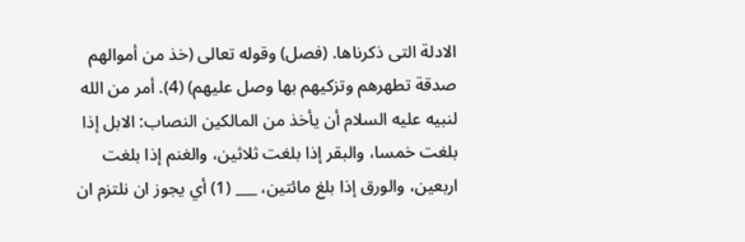الادلة التى ذكرناها. (فصل) وقوله تعالى (خذ من أموالهم صدقة تطهرهم وتزكيهم بها وصل عليهم) (4). أمر من الله لنبيه عليه السلام أن يأخذ من المالكين النصاب: الابل إذا بلغت خمسا، والبقر إذا بلغت ثلاثين، والغنم إذا بلغت اربعين، والورق إذا بلغ مائتين، ___ (1) أي يجوز ان نلتزم ان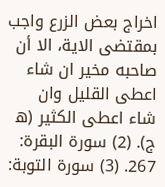اخراج بعض الزرع واجب بمقتضى الاية، الا أن صاحبه مخير ان شاء اعطى القليل وان شاء اعطى الكثير (ه‍ ج). (2) سورة البقرة: 267. (3) سورة التوبة: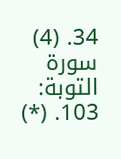34. (4) سورة التوبة: 103. (*)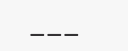___